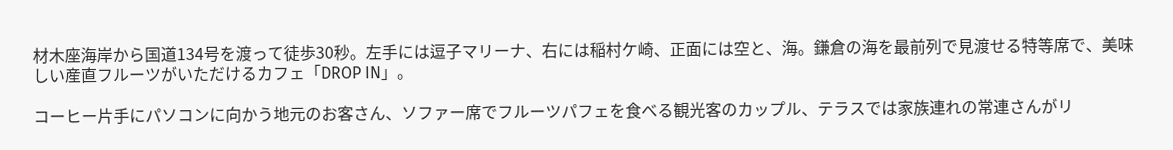材木座海岸から国道134号を渡って徒歩30秒。左手には逗子マリーナ、右には稲村ケ崎、正面には空と、海。鎌倉の海を最前列で見渡せる特等席で、美味しい産直フルーツがいただけるカフェ「DROP IN」。

コーヒー片手にパソコンに向かう地元のお客さん、ソファー席でフルーツパフェを食べる観光客のカップル、テラスでは家族連れの常連さんがリ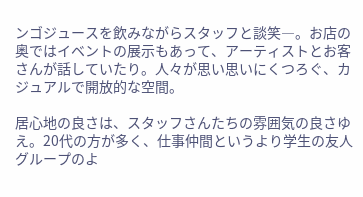ンゴジュースを飲みながらスタッフと談笑―。お店の奥ではイベントの展示もあって、アーティストとお客さんが話していたり。人々が思い思いにくつろぐ、カジュアルで開放的な空間。

居心地の良さは、スタッフさんたちの雰囲気の良さゆえ。20代の方が多く、仕事仲間というより学生の友人グループのよ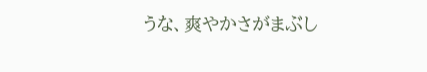うな、爽やかさがまぶし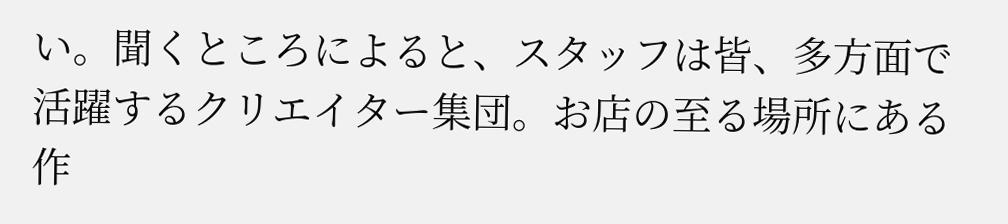い。聞くところによると、スタッフは皆、多方面で活躍するクリエイター集団。お店の至る場所にある作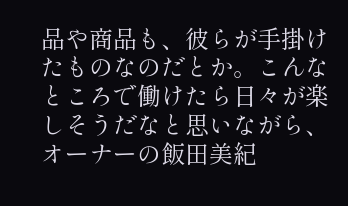品や商品も、彼らが手掛けたものなのだとか。こんなところで働けたら日々が楽しそうだなと思いながら、オーナーの飯田美紀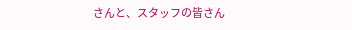さんと、スタッフの皆さん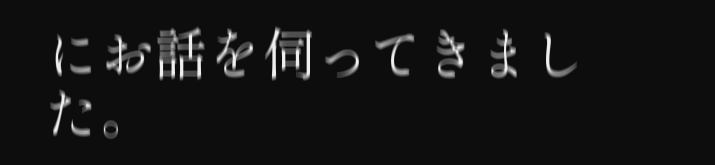にお話を伺ってきました。